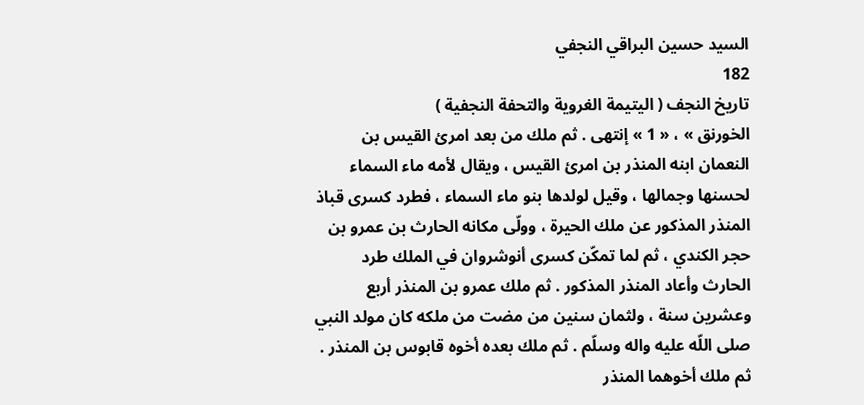السيد حسين البراقي النجفي
182
تاريخ النجف ( اليتيمة الغروية والتحفة النجفية )
الخورنق » ، « 1 » إنتهى . ثم ملك من بعد امرئ القيس بن النعمان ابنه المنذر بن امرئ القيس ، ويقال لأمه ماء السماء لحسنها وجمالها ، وقيل لولدها بنو ماء السماء ، فطرد كسرى قباذ المنذر المذكور عن ملك الحيرة ، وولّى مكانه الحارث بن عمرو بن حجر الكندي ، ثم لما تمكّن كسرى أنوشروان في الملك طرد الحارث وأعاد المنذر المذكور . ثم ملك عمرو بن المنذر أربع وعشرين سنة ، ولثمان سنين من مضت من ملكه كان مولد النبي صلى اللّه عليه واله وسلّم . ثم ملك بعده أخوه قابوس بن المنذر . ثم ملك أخوهما المنذر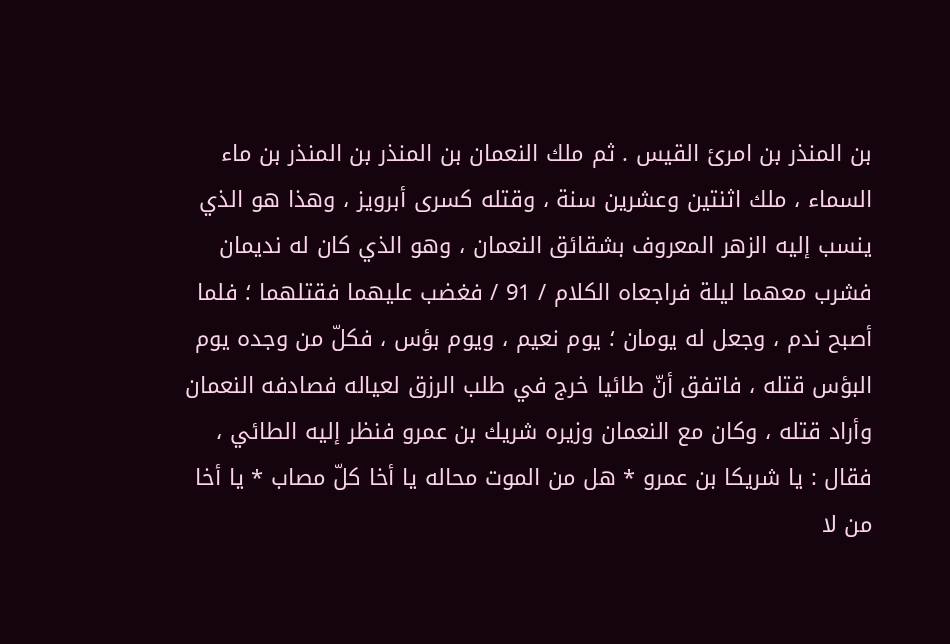بن المنذر بن امرئ القيس . ثم ملك النعمان بن المنذر بن المنذر بن ماء السماء ، ملك اثنتين وعشرين سنة ، وقتله كسرى أبرويز ، وهذا هو الذي ينسب إليه الزهر المعروف بشقائق النعمان ، وهو الذي كان له نديمان فشرب معهما ليلة فراجعاه الكلام / 91 / فغضب عليهما فقتلهما ؛ فلما أصبح ندم ، وجعل له يومان ؛ يوم نعيم ، ويوم بؤس ، فكلّ من وجده يوم البؤس قتله ، فاتفق أنّ طائيا خرج في طلب الرزق لعياله فصادفه النعمان وأراد قتله ، وكان مع النعمان وزيره شريك بن عمرو فنظر إليه الطائي ، فقال : يا شريكا بن عمرو * هل من الموت محاله يا أخا كلّ مصاب * يا أخا من لا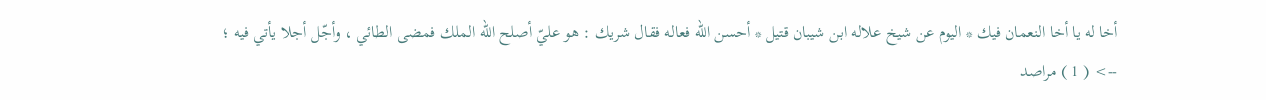أخا له يا أخا النعمان فيك * اليوم عن شيخ علاله ابن شيبان قتيل * أحسن اللّه فعاله فقال شريك : هو عليّ أصلح اللّه الملك فمضى الطائي ، وأجّل أجلا يأتي فيه ؛
--> ( 1 ) مراصد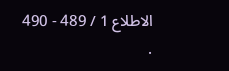الاطلاع 1 / 489 - 490 .